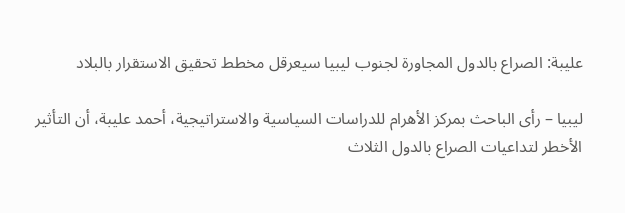عليبة: الصراع بالدول المجاورة لجنوب ليبيا سيعرقل مخطط تحقيق الاستقرار بالبلاد

ليبيا – رأى الباحث بمركز الأهرام للدراسات السياسية والاستراتيجية، أحمد عليبة، أن التأثير الأخطر لتداعيات الصراع بالدول الثلاث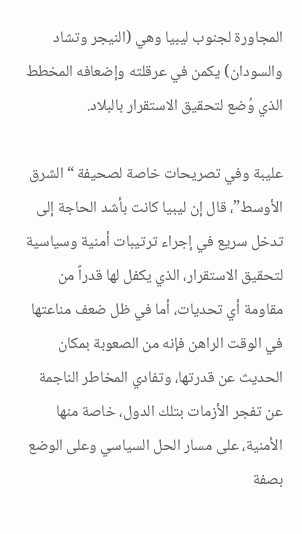المجاورة لجنوب ليبيا وهي (النيجر وتشاد والسودان) يكمن في عرقلته وإضعافه المخطط الذي وُضع لتحقيق الاستقرار بالبلاد.

عليبة وفي تصريحات خاصة لصحيفة “الشرق الأوسط”، قال إن ليبيا كانت بأشد الحاجة إلى تدخل سريع في إجراء ترتيبات أمنية وسياسية لتحقيق الاستقرار، الذي يكفل لها قدراً من مقاومة أي تحديات، أما في ظل ضعف مناعتها في الوقت الراهن فإنه من الصعوبة بمكان الحديث عن قدرتها، وتفادي المخاطر الناجمة عن تفجر الأزمات بتلك الدول، خاصة منها الأمنية، على مسار الحل السياسي وعلى الوضع بصفة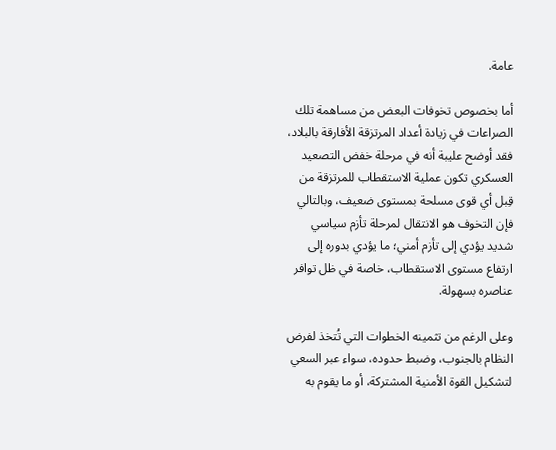عامة.

أما بخصوص تخوفات البعض من مساهمة تلك الصراعات في زيادة أعداد المرتزقة الأفارقة بالبلاد، فقد أوضح عليبة أنه في مرحلة خفض التصعيد العسكري تكون عملية الاستقطاب للمرتزقة من قِبل أي قوى مسلحة بمستوى ضعيف، وبالتالي فإن التخوف هو الانتقال لمرحلة تأزم سياسي شديد يؤدي إلى تأزم أمني؛ ما يؤدي بدوره إلى ارتفاع مستوى الاستقطاب، خاصة في ظل توافر عناصره بسهولة.

وعلى الرغم من تثمينه الخطوات التي تُتخذ لفرض النظام بالجنوب، وضبط حدوده، سواء عبر السعي لتشكيل القوة الأمنية المشتركة، أو ما يقوم به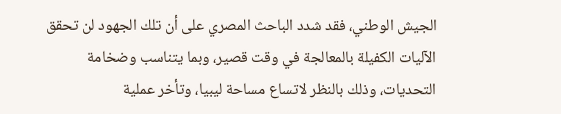الجيش الوطني، فقد شدد الباحث المصري على أن تلك الجهود لن تحقق الآليات الكفيلة بالمعالجة في وقت قصير، وبما يتناسب وضخامة التحديات، وذلك بالنظر لاتساع مساحة ليبيا، وتأخر عملية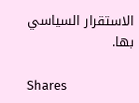الاستقرار السياسي بها.

Shares